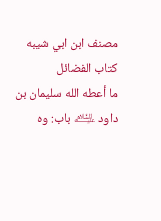مصنف ابن ابي شيبه
كتاب الفضائل
ما أعطه الله سليمان بن داود ﵇ باب: وہ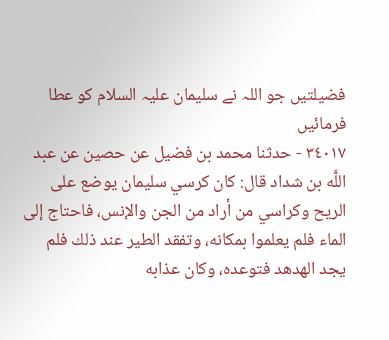فضیلتیں جو اللہ نے سلیمان علیہ السلام کو عطا فرمائیں
٣٤٠١٧ - حدثنا محمد بن فضيل عن حصين عن عبد اللَّه بن شداد قال: كان كرسي سليمان يوضع على الريح وكراسي من أراد من الجن والإنس، فاحتاج إلى الماء فلم يعلموا بمكانه، وتفقد الطير عند ذلك فلم يجد الهدهد فتوعده، وكان عذابه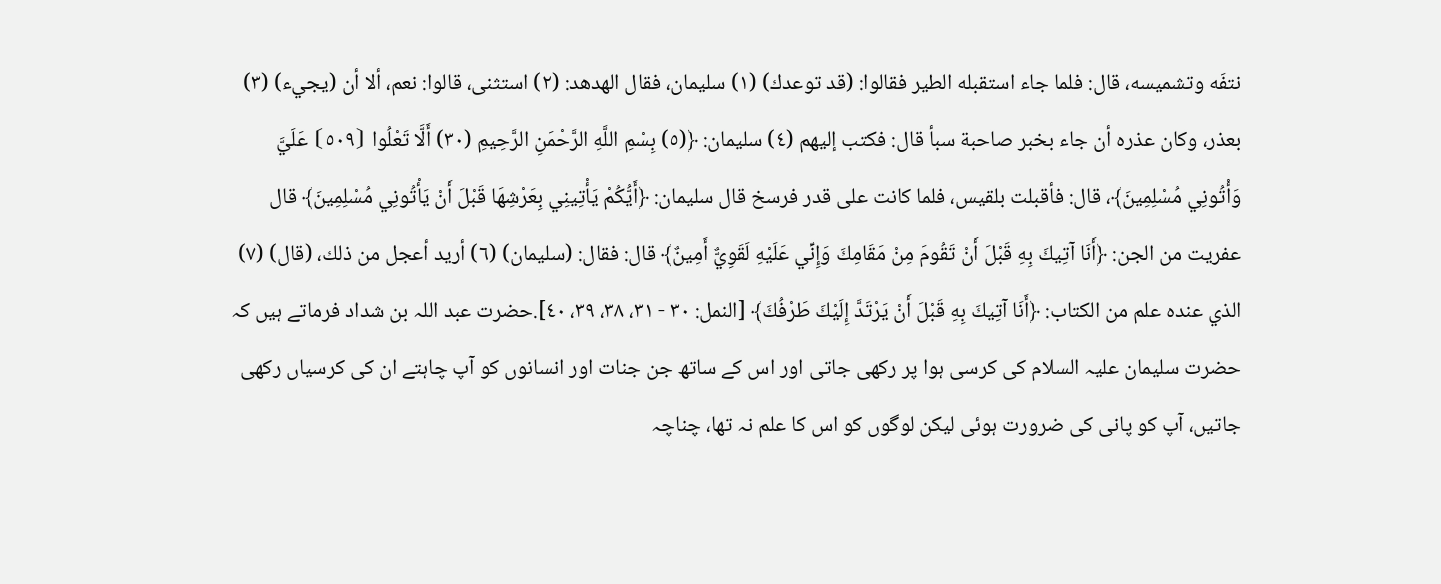نتفَه وتشميسه، قال: فلما جاء استقبله الطير فقالوا: (قد توعدك) (١) سليمان، فقال الهدهد: (٢) استثنى، قالوا: نعم، ألا أن (يجيء) (٣) بعذر، وكان عذره أن جاء بخبر صاحبة سبأ قال: فكتب إليهم (٤) سليمان: ﴿(٥) بِسْمِ اللَّهِ الرَّحْمَنِ الرَّحِيمِ (٣٠) أَلَّا تَعْلُوا ⦗٥٠٩⦘ عَلَيَّ وَأْتُونِي مُسْلِمِينَ﴾، قال: فأقبلت بلقيس، فلما كانت على قدر فرسخ قال سليمان: ﴿أَيُّكُمْ يَأْتِينِي بِعَرْشِهَا قَبْلَ أَنْ يَأْتُونِي مُسْلِمِينَ﴾ قال عفريت من الجن: ﴿أَنَا آتِيكَ بِهِ قَبْلَ أَنْ تَقُومَ مِنْ مَقَامِكَ وَإِنِّي عَلَيْهِ لَقَوِيٌّ أَمِينٌ﴾ قال: فقال: (سليمان) (٦) أريد أعجل من ذلك، (قال) (٧) الذي عنده علم من الكتاب: ﴿أَنَا آتِيكَ بِهِ قَبْلَ أَنْ يَرْتَدَّ إِلَيْكَ طَرْفُكَ﴾ [النمل: ٣٠ - ٣١، ٣٨، ٣٩، ٤٠].حضرت عبد اللہ بن شداد فرماتے ہیں کہ حضرت سلیمان علیہ السلام کی کرسی ہوا پر رکھی جاتی اور اس کے ساتھ جن جنات اور انسانوں کو آپ چاہتے ان کی کرسیاں رکھی جاتیں، آپ کو پانی کی ضرورت ہوئی لیکن لوگوں کو اس کا علم نہ تھا، چناچہ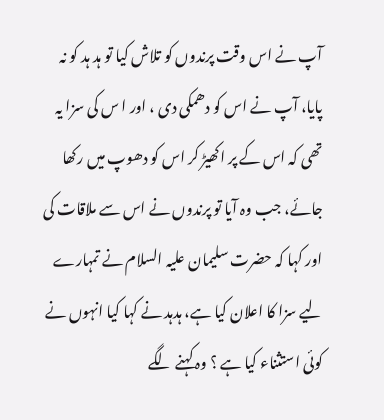آپ نے اس وقت پرندوں کو تلاش کیا تو ہد ہد کو نہ پایا، آپ نے اس کو دھمکی دی ، اور ا س کی سزا یہ تھی کہ اس کے پر اکھیڑ کر اس کو دھوپ میں رکھا جائے، جب وہ آیا تو پرندوں نے اس سے ملاقات کی اور کہا کہ حضرت سلیمان علیہ السلام نے تمہارے لیے سزا کا اعلان کیا ہے، ہدہد نے کہا کیا انہوں نے کوئی استثناء کیا ہے ؟ وہ کہنے لگے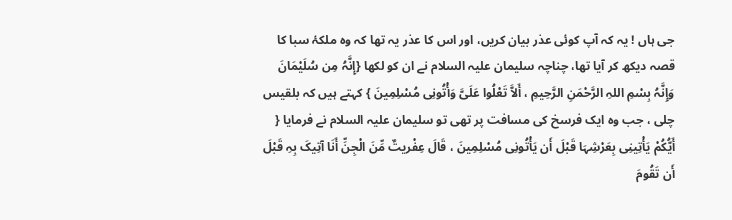جی ہاں ! یہ کہ آپ کوئی عذر بیان کریں، اور اس کا عذر یہ تھا کہ وہ ملکۂ سبا کا قصہ دیکھ کر آیا تھا، چناچہ سلیمان علیہ السلام نے ان کو لکھا {إِنَّہُ مِن سُلَیْمَانَ وَإِنَّہُ بِسْمِ اللہِ الرَّحْمَنِ الرَّحِیمِ ، أَلاَّ تَعْلُوا عَلَیَّ وَأْتُونِی مُسْلِمِینَ } کہتے ہیں کہ بلقیس چلی ، جب وہ ایک فرسخ کی مسافت پر تھی تو سلیمان علیہ السلام نے فرمایا { أَیُّکُمْ یَأْتِینِی بِعَرْشِہَا قَبْلَ أَن یَأْتُونِی مُسْلِمِینَ ، قَالَ عِفْریتٌ مِّنَ الْجِنِّ أَنَا آتِیکَ بِہِ قَبْلَ أَن تَقُومَ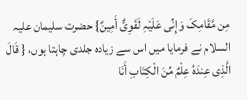مِن مَّقَامِکَ وَإِنِّی عَلَیْہِ لَقَوِیٌّ أَمِینٌ} حضرت سلیمان علیہ السلام نے فرمایا میں اس سے زیادہ جلدی چاہتا ہوں، { قَالَ الَّذِی عِندَہُ عِلْمٌ مِّنَ الْکِتَابِ أَنَا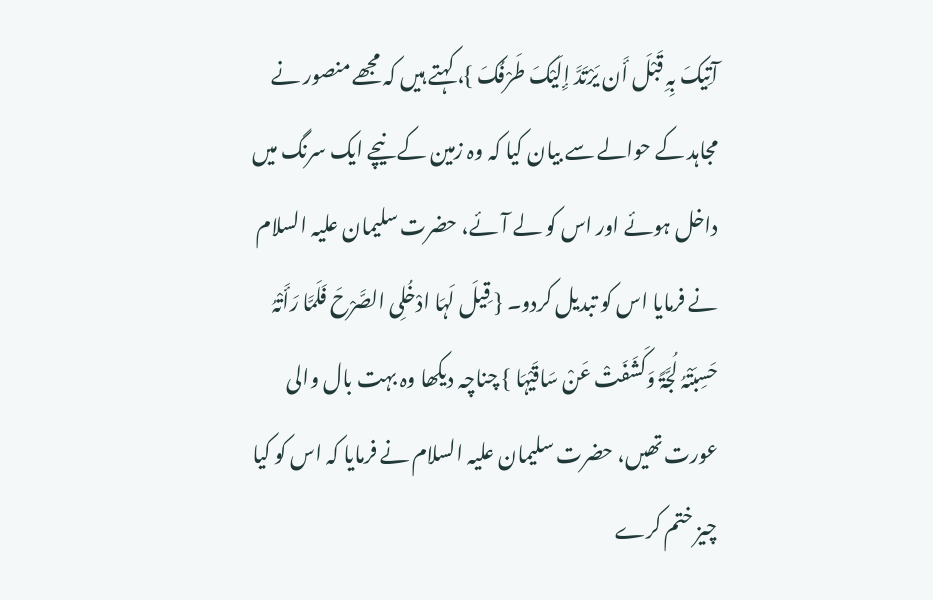آتِیکَ بِہِ قَبْلَ أَن یَرْتَدَّ إِلَیْکَ طَرْفُکَ }، کہتے ہیں کہ مجھے منصور نے مجاہد کے حوالے سے بیان کیا کہ وہ زمین کے نیچے ایک سرنگ میں داخل ہوئے اور اس کو لے آئے، حضرت سلیمان علیہ السلام نے فرمایا اس کو تبدیل کردو۔ { قِیلَ لَہَا ادْخُلِی الصَّرْحَ فَلَمَّا رَأَتْہُ حَسِبَتْہُ لُجَّۃً وَکَشَفَتْ عَنْ سَاقَیْہَا } چناچہ دیکھا وہ بہت بال والی عورت تھیں، حضرت سلیمان علیہ السلام نے فرمایا کہ اس کو کیا چیز ختم کرے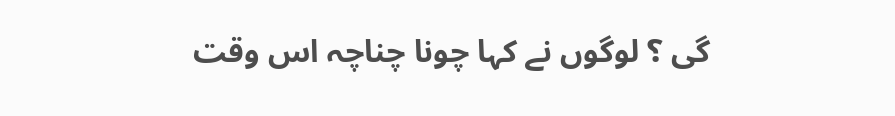گی ؟ لوگوں نے کہا چونا چناچہ اس وقت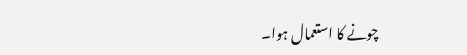چونے کا استعمال ہوا۔